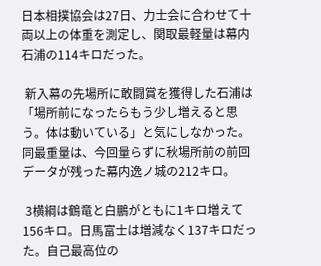日本相撲協会は27日、力士会に合わせて十両以上の体重を測定し、関取最軽量は幕内石浦の114キロだった。

 新入幕の先場所に敢闘賞を獲得した石浦は「場所前になったらもう少し増えると思う。体は動いている」と気にしなかった。同最重量は、今回量らずに秋場所前の前回データが残った幕内逸ノ城の212キロ。

 3横綱は鶴竜と白鵬がともに1キロ増えて156キロ。日馬富士は増減なく137キロだった。自己最高位の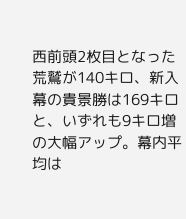西前頭2枚目となった荒鷲が140キロ、新入幕の貴景勝は169キロと、いずれも9キロ増の大幅アップ。幕内平均は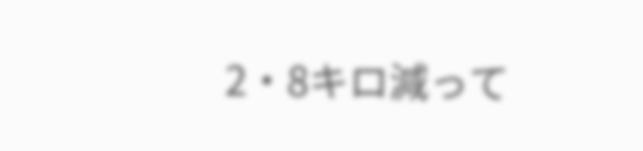2・8キロ減って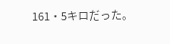161・5キロだった。